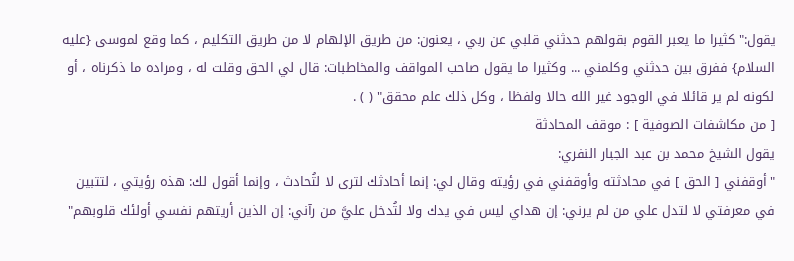يقول:"كثيرا ما يعبر القوم بقولهم حدثني قلبي عن ربي ، يعنون: من طريق الإلهام لا من طريق التكليم ، كما وقع لموسى {عليه السلام} ففرق بين حدثني وكلمني ... وكثيرا ما يقول صاحب المواقف والمخاطبات: قال لي الحق وقلت له ، ومراده ما ذكرناه ، أو لكونه لم ير قائلا في الوجود غير الله حالا ولفظا ، وكل ذلك علم محقق" ( ) .
[ من مكاشفات الصوفية ] : موقف المحادثة
يقول الشيخ محمد بن عبد الجبار النفري:
"أوقفني [ الحق ] في محادثته وأوقفني في رؤيته وقال لي: إنما أحادثك لترى لا لتُحادث ، وإنما أقول لك: هذه رؤيتي ، لتتبين في معرفتي لا لتدل علي من لم يرني: إن هداي ليس في يدك ولا لتُدخل عليَّ من رآني: إن الذين أريتهم نفسي أولئك قلوبهم"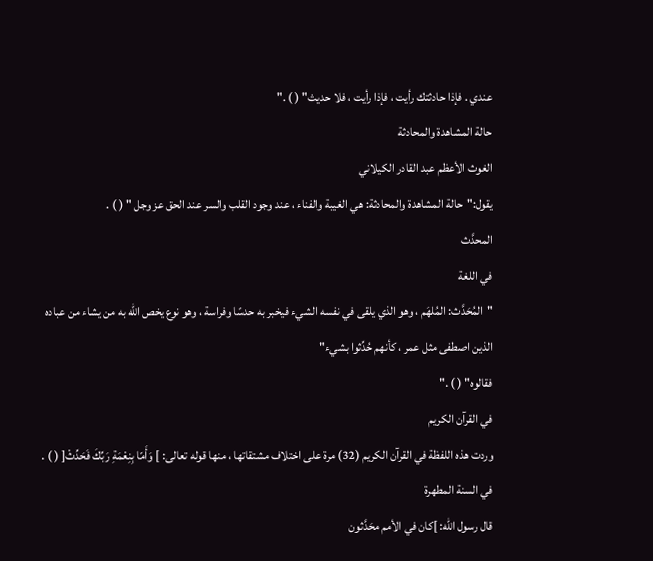عندي . فإذا حادثتك رأيت ، فإذا رأيت ، فلا حديث" ( ) ."
حالة المشاهدة والمحادثة
الغوث الأعظم عبد القادر الكيلاني
يقول:"حالة المشاهدة والمحادثة: هي الغيبة والفناء ، عند وجود القلب والسر عند الحق عز وجل " ( ) .
المحدَّث
في اللغة
"المُحَدَّث: المُلهَم ، وهو الذي يلقى في نفسه الشيء فيخبر به حدسًا وفراسة ، وهو نوع يخص الله به من يشاء من عباده الذين اصطفى مثل عمر ، كأنهم حُدِّثوا بشيء"
فقالوه" ( ) ."
في القرآن الكريم
وردت هذه اللفظة في القرآن الكريم (32) مرة على اختلاف مشتقاتها ، منها قوله تعالى: ] وَأَمّا بِنِعْمَةِ رَبِّكَ فَحَدِّثْ[ ( ) .
في السنة المطهرة
قال رسول الله: ]كان في الأمم محَدَّثون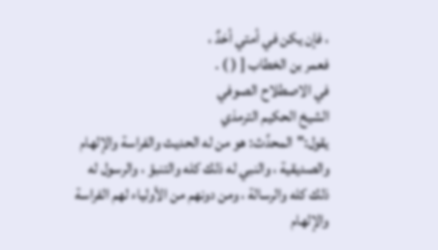، فإن يكن في أمتي أحَدٌ ،
فعمر بن الخطاب [ ( ) .
في الاصطلاح الصوفي
الشيخ الحكيم الترمذي
يقول:"المحدَّث: هو من له الحديث والفراسة والإلهام والصديقية ، والنبي له ذلك كله والتنبؤ ، والرسول له ذلك كله والرسالة ، ومن دونهم من الأولياء لهم الفراسة والإلهام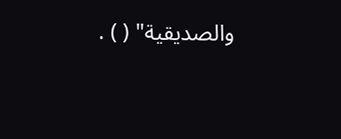والصديقية" ( ) .